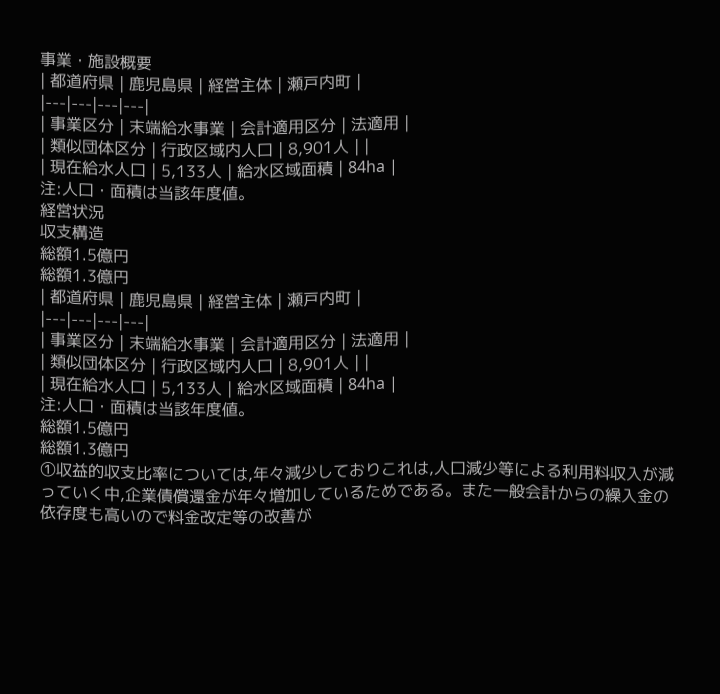事業・施設概要
| 都道府県 | 鹿児島県 | 経営主体 | 瀬戸内町 |
|---|---|---|---|
| 事業区分 | 末端給水事業 | 会計適用区分 | 法適用 |
| 類似団体区分 | 行政区域内人口 | 8,901人 | |
| 現在給水人口 | 5,133人 | 給水区域面積 | 84ha |
注:人口・面積は当該年度値。
経営状況
収支構造
総額1.5億円
総額1.3億円
| 都道府県 | 鹿児島県 | 経営主体 | 瀬戸内町 |
|---|---|---|---|
| 事業区分 | 末端給水事業 | 会計適用区分 | 法適用 |
| 類似団体区分 | 行政区域内人口 | 8,901人 | |
| 現在給水人口 | 5,133人 | 給水区域面積 | 84ha |
注:人口・面積は当該年度値。
総額1.5億円
総額1.3億円
①収益的収支比率については,年々減少しておりこれは,人口減少等による利用料収入が減っていく中,企業債償還金が年々増加しているためである。また一般会計からの繰入金の依存度も高いので料金改定等の改善が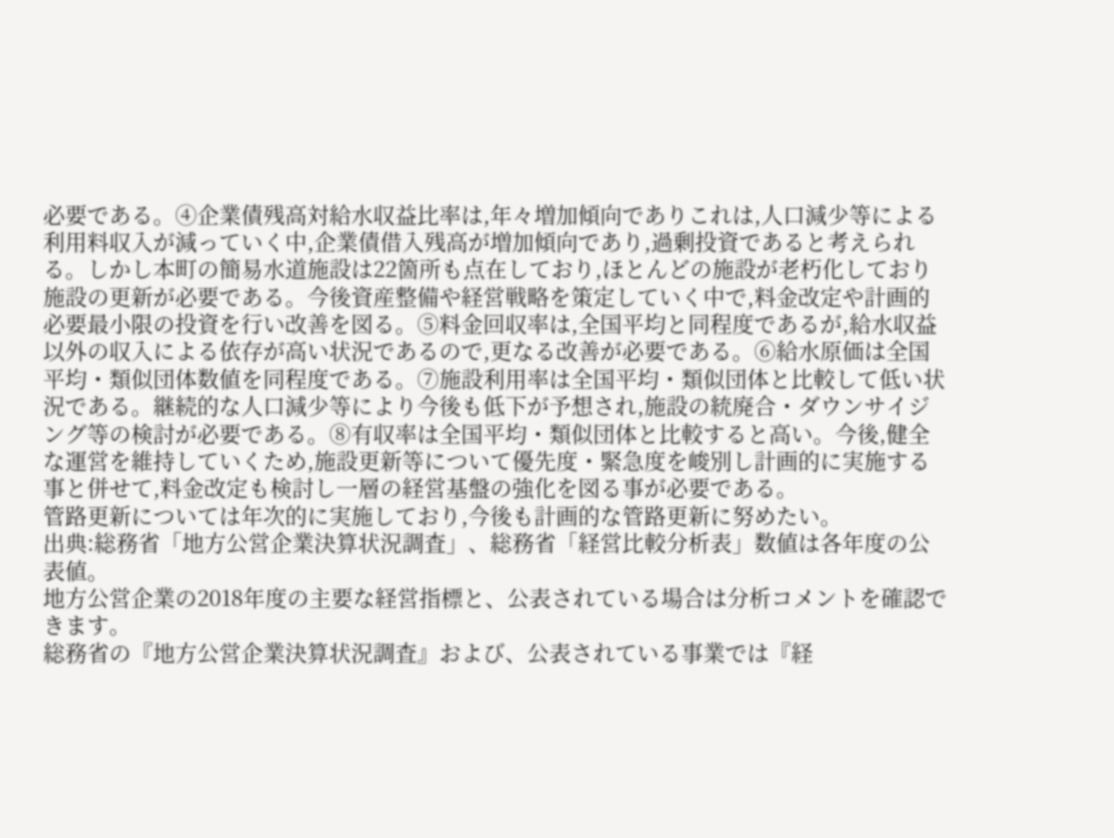必要である。④企業債残高対給水収益比率は,年々増加傾向でありこれは,人口減少等による利用料収入が減っていく中,企業債借入残高が増加傾向であり,過剰投資であると考えられる。しかし本町の簡易水道施設は22箇所も点在しており,ほとんどの施設が老朽化しており施設の更新が必要である。今後資産整備や経営戦略を策定していく中で,料金改定や計画的必要最小限の投資を行い改善を図る。⑤料金回収率は,全国平均と同程度であるが,給水収益以外の収入による依存が高い状況であるので,更なる改善が必要である。⑥給水原価は全国平均・類似団体数値を同程度である。⑦施設利用率は全国平均・類似団体と比較して低い状況である。継続的な人口減少等により今後も低下が予想され,施設の統廃合・ダウンサイジング等の検討が必要である。⑧有収率は全国平均・類似団体と比較すると高い。今後,健全な運営を維持していくため,施設更新等について優先度・緊急度を峻別し計画的に実施する事と併せて,料金改定も検討し一層の経営基盤の強化を図る事が必要である。
管路更新については年次的に実施しており,今後も計画的な管路更新に努めたい。
出典:総務省「地方公営企業決算状況調査」、総務省「経営比較分析表」数値は各年度の公表値。
地方公営企業の2018年度の主要な経営指標と、公表されている場合は分析コメントを確認できます。
総務省の『地方公営企業決算状況調査』および、公表されている事業では『経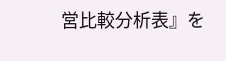営比較分析表』を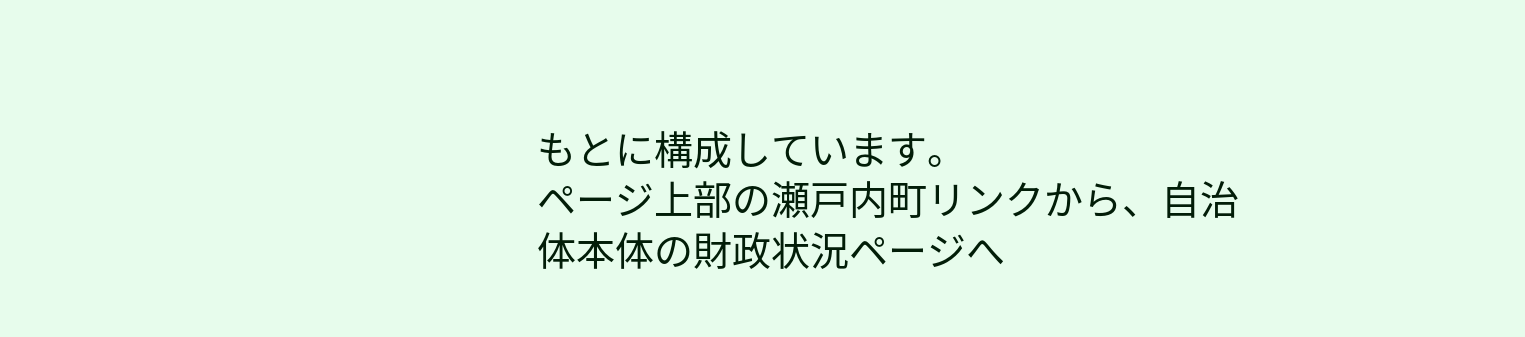もとに構成しています。
ページ上部の瀬戸内町リンクから、自治体本体の財政状況ページへ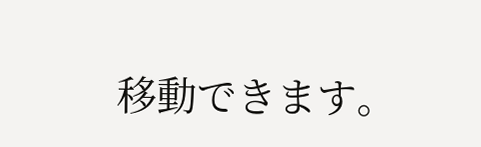移動できます。